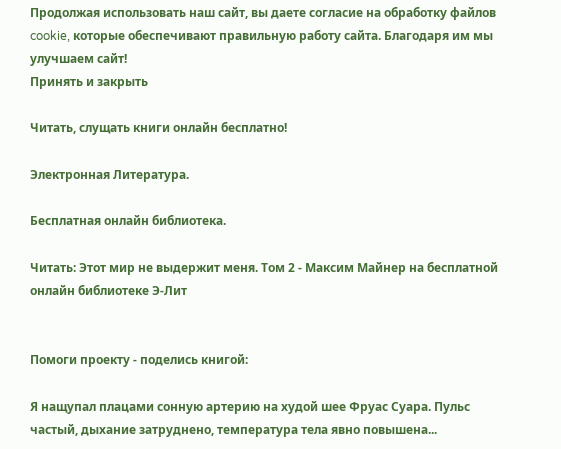Продолжая использовать наш сайт, вы даете согласие на обработку файлов cookie, которые обеспечивают правильную работу сайта. Благодаря им мы улучшаем сайт!
Принять и закрыть

Читать, слущать книги онлайн бесплатно!

Электронная Литература.

Бесплатная онлайн библиотека.

Читать: Этот мир не выдержит меня. Том 2 - Максим Майнер на бесплатной онлайн библиотеке Э-Лит


Помоги проекту - поделись книгой:

Я нащупал плацами сонную артерию на худой шее Фруас Суара. Пульс частый, дыхание затруднено, температура тела явно повышена...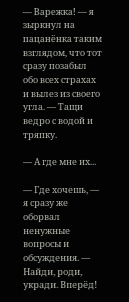— Варежка! — я зыркнул на пацанёнка таким взглядом, что тот сразу позабыл обо всех страхах и вылез из своего угла. — Тащи ведро с водой и тряпку.

— А где мне их...

— Где хочешь, — я сразу же оборвал ненужные вопросы и обсуждения. — Найди, роди, укради. Вперёд!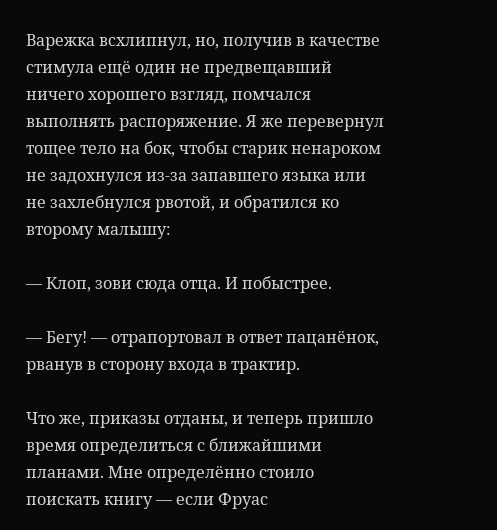Варежка всхлипнул, но, получив в качестве стимула ещё один не предвещавший ничего хорошего взгляд, помчался выполнять распоряжение. Я же перевернул тощее тело на бок, чтобы старик ненароком не задохнулся из-за запавшего языка или не захлебнулся рвотой, и обратился ко второму малышу:

— Клоп, зови сюда отца. И побыстрее.

— Бегу! — отрапортовал в ответ пацанёнок, рванув в сторону входа в трактир.

Что же, приказы отданы, и теперь пришло время определиться с ближайшими планами. Мне определённо стоило поискать книгу — если Фруас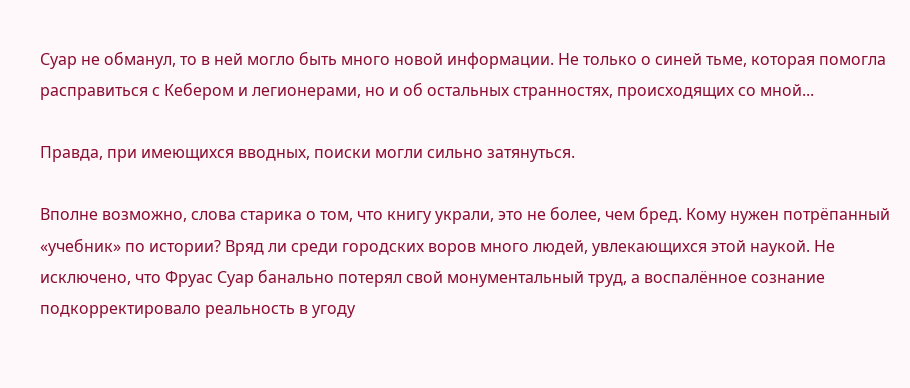Суар не обманул, то в ней могло быть много новой информации. Не только о синей тьме, которая помогла расправиться с Кебером и легионерами, но и об остальных странностях, происходящих со мной...

Правда, при имеющихся вводных, поиски могли сильно затянуться.

Вполне возможно, слова старика о том, что книгу украли, это не более, чем бред. Кому нужен потрёпанный «учебник» по истории? Вряд ли среди городских воров много людей, увлекающихся этой наукой. Не исключено, что Фруас Суар банально потерял свой монументальный труд, а воспалённое сознание подкорректировало реальность в угоду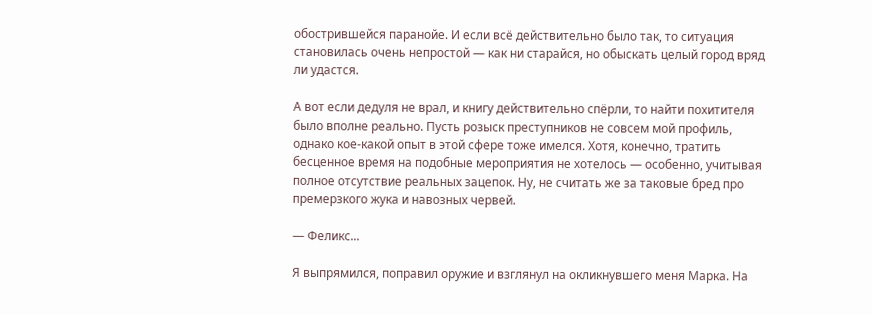обострившейся паранойе. И если всё действительно было так, то ситуация становилась очень непростой — как ни старайся, но обыскать целый город вряд ли удастся.

А вот если дедуля не врал, и книгу действительно спёрли, то найти похитителя было вполне реально. Пусть розыск преступников не совсем мой профиль, однако кое-какой опыт в этой сфере тоже имелся. Хотя, конечно, тратить бесценное время на подобные мероприятия не хотелось — особенно, учитывая полное отсутствие реальных зацепок. Ну, не считать же за таковые бред про премерзкого жука и навозных червей.

— Феликс...

Я выпрямился, поправил оружие и взглянул на окликнувшего меня Марка. На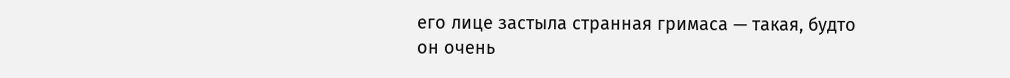его лице застыла странная гримаса — такая, будто он очень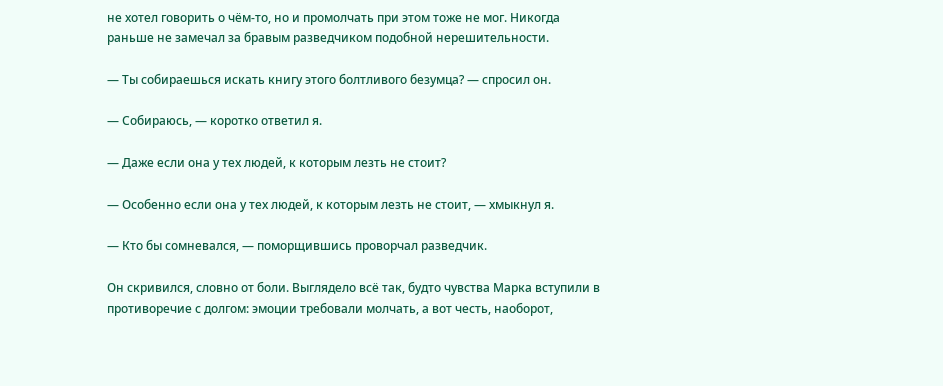не хотел говорить о чём-то, но и промолчать при этом тоже не мог. Никогда раньше не замечал за бравым разведчиком подобной нерешительности.

— Ты собираешься искать книгу этого болтливого безумца? — спросил он.

— Собираюсь, — коротко ответил я.

— Даже если она у тех людей, к которым лезть не стоит?

— Особенно если она у тех людей, к которым лезть не стоит, — хмыкнул я.

— Кто бы сомневался, — поморщившись проворчал разведчик.

Он скривился, словно от боли. Выглядело всё так, будто чувства Марка вступили в противоречие с долгом: эмоции требовали молчать, а вот честь, наоборот,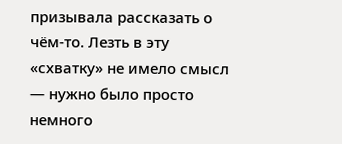призывала рассказать о чём-то. Лезть в эту «схватку» не имело смысл — нужно было просто немного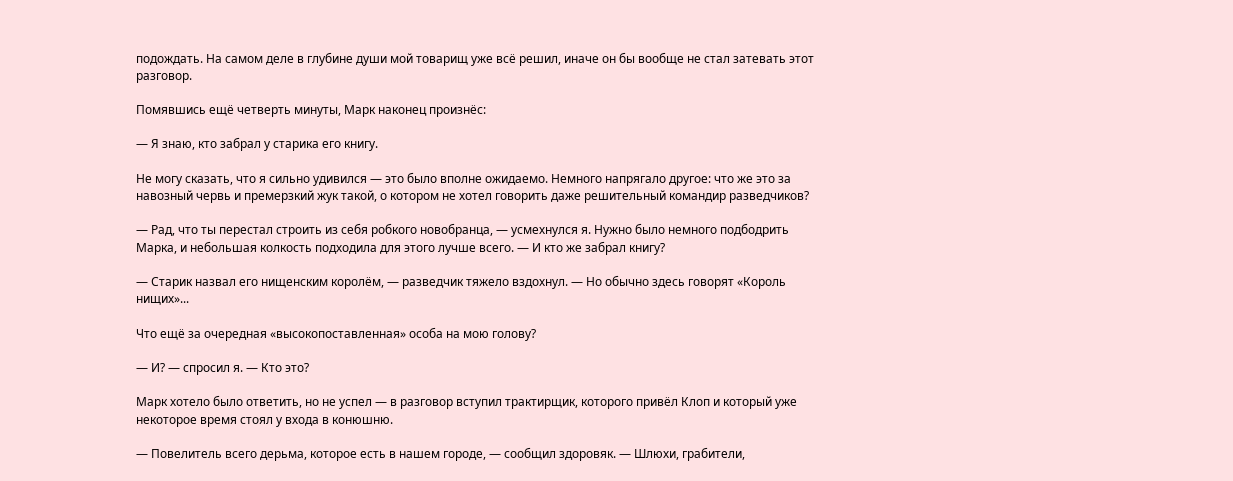подождать. На самом деле в глубине души мой товарищ уже всё решил, иначе он бы вообще не стал затевать этот разговор.

Помявшись ещё четверть минуты, Марк наконец произнёс:

— Я знаю, кто забрал у старика его книгу.

Не могу сказать, что я сильно удивился — это было вполне ожидаемо. Немного напрягало другое: что же это за навозный червь и премерзкий жук такой, о котором не хотел говорить даже решительный командир разведчиков?

— Рад, что ты перестал строить из себя робкого новобранца, — усмехнулся я. Нужно было немного подбодрить Марка, и небольшая колкость подходила для этого лучше всего. — И кто же забрал книгу?

— Старик назвал его нищенским королём, — разведчик тяжело вздохнул. — Но обычно здесь говорят «Король нищих»...

Что ещё за очередная «высокопоставленная» особа на мою голову?

— И? — спросил я. — Кто это?

Марк хотело было ответить, но не успел — в разговор вступил трактирщик, которого привёл Клоп и который уже некоторое время стоял у входа в конюшню.

— Повелитель всего дерьма, которое есть в нашем городе, — сообщил здоровяк. — Шлюхи, грабители,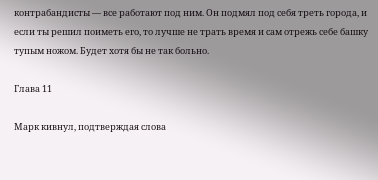контрабандисты — все работают под ним. Он подмял под себя треть города, и если ты решил поиметь его, то лучше не трать время и сам отрежь себе башку тупым ножом. Будет хотя бы не так больно.

Глава 11

Марк кивнул, подтверждая слова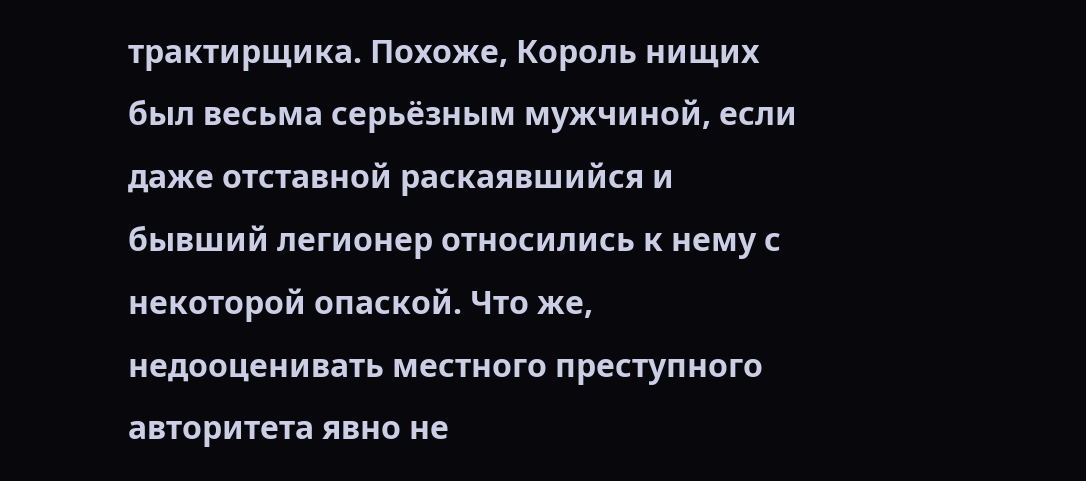трактирщика. Похоже, Король нищих был весьма серьёзным мужчиной, если даже отставной раскаявшийся и бывший легионер относились к нему с некоторой опаской. Что же, недооценивать местного преступного авторитета явно не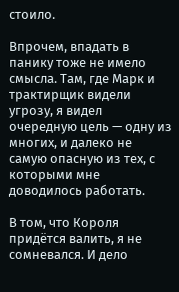стоило.

Впрочем, впадать в панику тоже не имело смысла. Там, где Марк и трактирщик видели угрозу, я видел очередную цель — одну из многих, и далеко не самую опасную из тех, с которыми мне доводилось работать.

В том, что Короля придётся валить, я не сомневался. И дело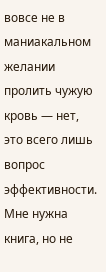вовсе не в маниакальном желании пролить чужую кровь — нет, это всего лишь вопрос эффективности. Мне нужна книга, но не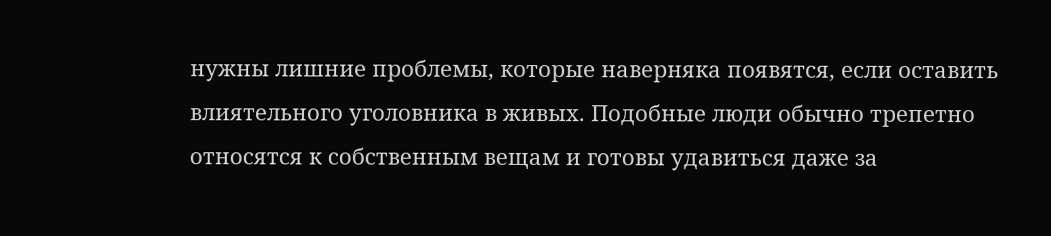нужны лишние проблемы, которые наверняка появятся, если оставить влиятельного уголовника в живых. Подобные люди обычно трепетно относятся к собственным вещам и готовы удавиться даже за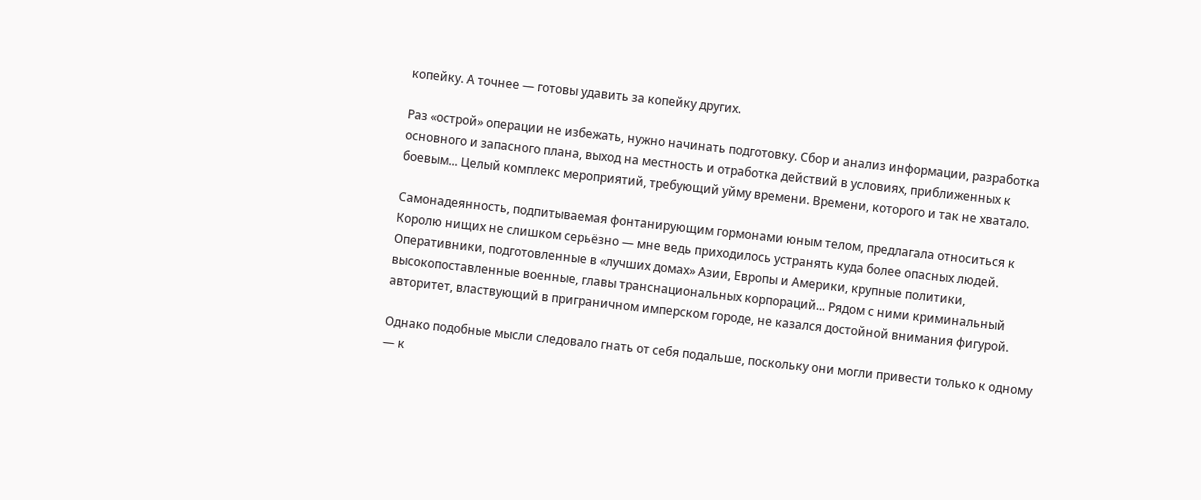копейку. А точнее — готовы удавить за копейку других.

Раз «острой» операции не избежать, нужно начинать подготовку. Сбор и анализ информации, разработка основного и запасного плана, выход на местность и отработка действий в условиях, приближенных к боевым... Целый комплекс мероприятий, требующий уйму времени. Времени, которого и так не хватало.

Самонадеянность, подпитываемая фонтанирующим гормонами юным телом, предлагала относиться к Королю нищих не слишком серьёзно — мне ведь приходилось устранять куда более опасных людей. Оперативники, подготовленные в «лучших домах» Азии, Европы и Америки, крупные политики, высокопоставленные военные, главы транснациональных корпораций... Рядом с ними криминальный авторитет, властвующий в приграничном имперском городе, не казался достойной внимания фигурой.

Однако подобные мысли следовало гнать от себя подальше, поскольку они могли привести только к одному — к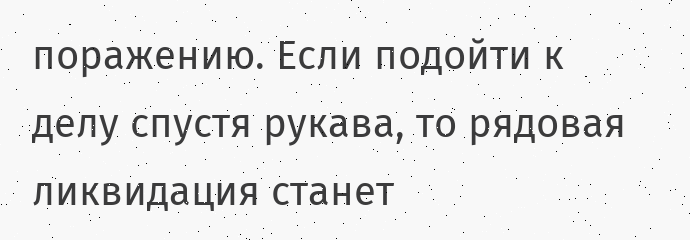поражению. Если подойти к делу спустя рукава, то рядовая ликвидация станет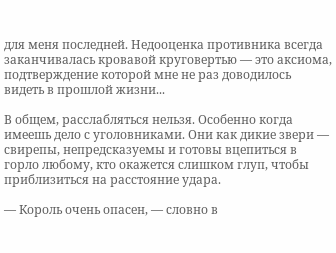для меня последней. Недооценка противника всегда заканчивалась кровавой круговертью — это аксиома, подтверждение которой мне не раз доводилось видеть в прошлой жизни...

В общем, расслабляться нельзя. Особенно когда имеешь дело с уголовниками. Они как дикие звери — свирепы, непредсказуемы и готовы вцепиться в горло любому, кто окажется слишком глуп, чтобы приблизиться на расстояние удара.

— Король очень опасен, — словно в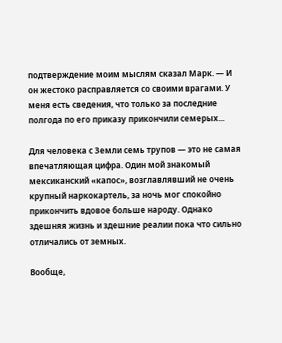подтверждение моим мыслям сказал Марк. — И он жестоко расправляется со своими врагами. У меня есть сведения, что только за последние полгода по его приказу прикончили семерых...

Для человека с Земли семь трупов — это не самая впечатляющая цифра. Один мой знакомый мексиканский «капос», возглавлявший не очень крупный наркокартель, за ночь мог спокойно прикончить вдовое больше народу. Однако здешняя жизнь и здешние реалии пока что сильно отличались от земных.

Вообще,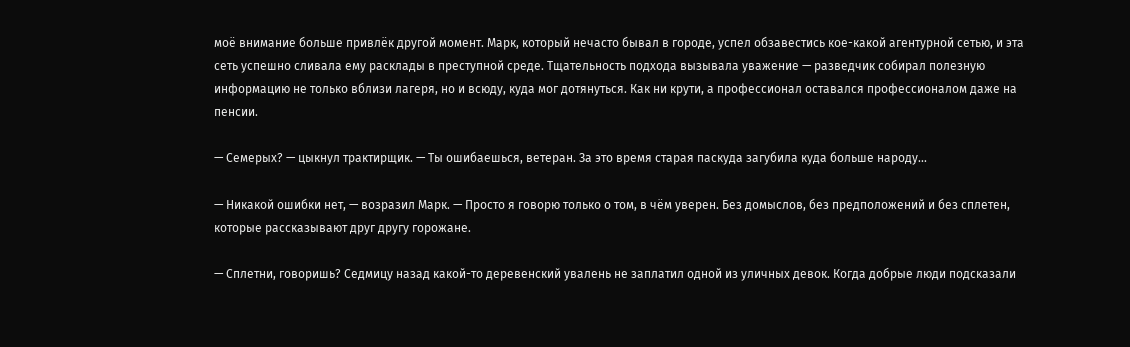моё внимание больше привлёк другой момент. Марк, который нечасто бывал в городе, успел обзавестись кое-какой агентурной сетью, и эта сеть успешно сливала ему расклады в преступной среде. Тщательность подхода вызывала уважение — разведчик собирал полезную информацию не только вблизи лагеря, но и всюду, куда мог дотянуться. Как ни крути, а профессионал оставался профессионалом даже на пенсии.

— Семерых? — цыкнул трактирщик. — Ты ошибаешься, ветеран. За это время старая паскуда загубила куда больше народу...

— Никакой ошибки нет, — возразил Марк. — Просто я говорю только о том, в чём уверен. Без домыслов, без предположений и без сплетен, которые рассказывают друг другу горожане.

— Сплетни, говоришь? Седмицу назад какой-то деревенский увалень не заплатил одной из уличных девок. Когда добрые люди подсказали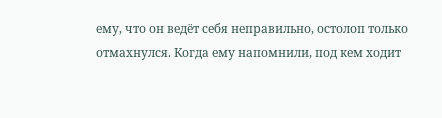ему, что он ведёт себя неправильно, остолоп только отмахнулся. Когда ему напомнили, под кем ходит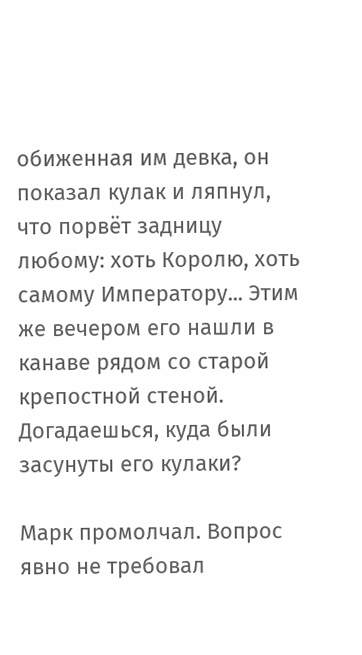обиженная им девка, он показал кулак и ляпнул, что порвёт задницу любому: хоть Королю, хоть самому Императору... Этим же вечером его нашли в канаве рядом со старой крепостной стеной. Догадаешься, куда были засунуты его кулаки?

Марк промолчал. Вопрос явно не требовал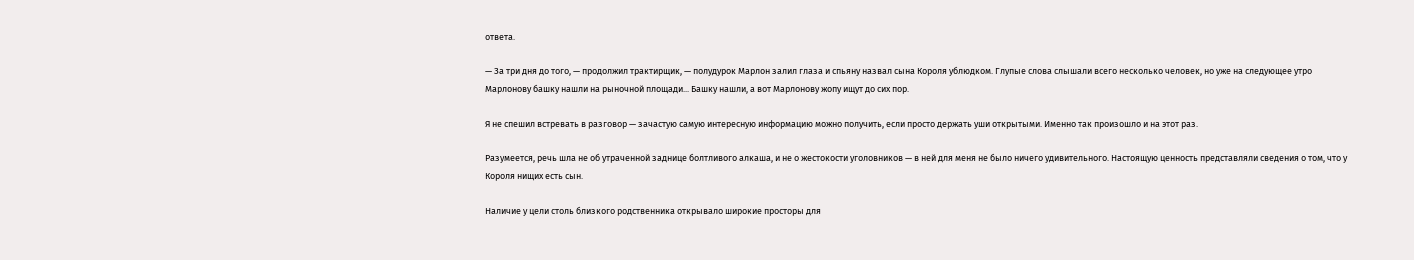ответа.

— За три дня до того, — продолжил трактирщик, — полудурок Марлон залил глаза и спьяну назвал сына Короля ублюдком. Глупые слова слышали всего несколько человек, но уже на следующее утро Марлонову башку нашли на рыночной площади... Башку нашли, а вот Марлонову жопу ищут до сих пор.

Я не спешил встревать в разговор — зачастую самую интересную информацию можно получить, если просто держать уши открытыми. Именно так произошло и на этот раз.

Разумеется, речь шла не об утраченной заднице болтливого алкаша, и не о жестокости уголовников — в ней для меня не было ничего удивительного. Настоящую ценность представляли сведения о том, что у Короля нищих есть сын.

Наличие у цели столь близкого родственника открывало широкие просторы для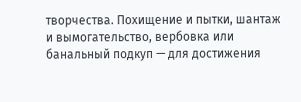творчества. Похищение и пытки, шантаж и вымогательство, вербовка или банальный подкуп — для достижения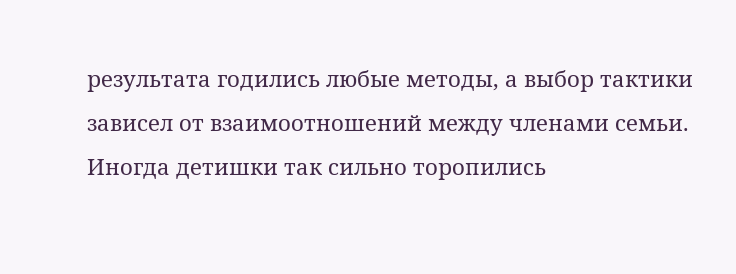результата годились любые методы, а выбор тактики зависел от взаимоотношений между членами семьи. Иногда детишки так сильно торопились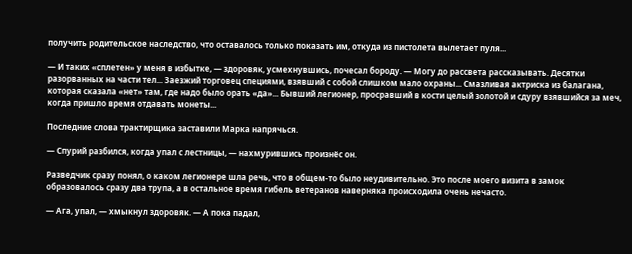получить родительское наследство, что оставалось только показать им, откуда из пистолета вылетает пуля...

— И таких «сплетен» у меня в избытке, — здоровяк, усмехнувшись, почесал бороду. — Могу до рассвета рассказывать. Десятки разорванных на части тел... Заезжий торговец специями, взявший с собой слишком мало охраны... Смазливая актриска из балагана, которая сказала «нет» там, где надо было орать «да»... Бывший легионер, просравший в кости целый золотой и сдуру взявшийся за меч, когда пришло время отдавать монеты...

Последние слова трактирщика заставили Марка напрячься.

— Спурий разбился, когда упал с лестницы, — нахмурившись произнёс он.

Разведчик сразу понял, о каком легионере шла речь, что в общем-то было неудивительно. Это после моего визита в замок образовалось сразу два трупа, а в остальное время гибель ветеранов наверняка происходила очень нечасто.

— Ага, упал, — хмыкнул здоровяк. — А пока падал,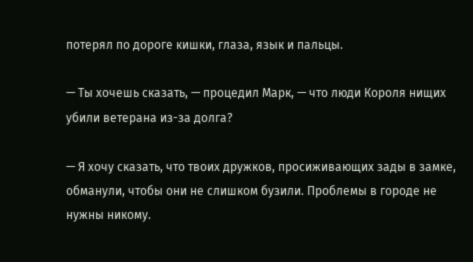потерял по дороге кишки, глаза, язык и пальцы.

— Ты хочешь сказать, — процедил Марк, — что люди Короля нищих убили ветерана из-за долга?

— Я хочу сказать, что твоих дружков, просиживающих зады в замке, обманули, чтобы они не слишком бузили. Проблемы в городе не нужны никому.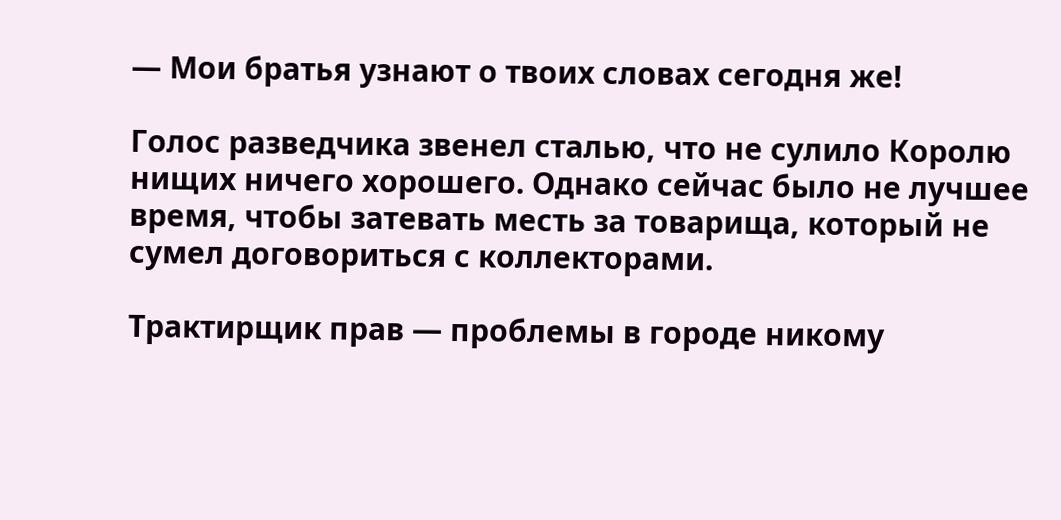— Мои братья узнают о твоих словах сегодня же!

Голос разведчика звенел сталью, что не сулило Королю нищих ничего хорошего. Однако сейчас было не лучшее время, чтобы затевать месть за товарища, который не сумел договориться с коллекторами.

Трактирщик прав — проблемы в городе никому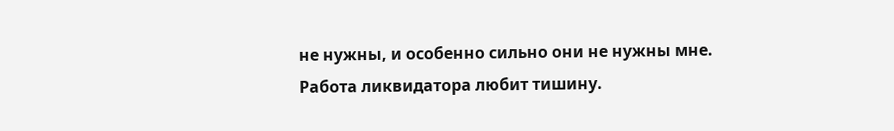не нужны, и особенно сильно они не нужны мне. Работа ликвидатора любит тишину.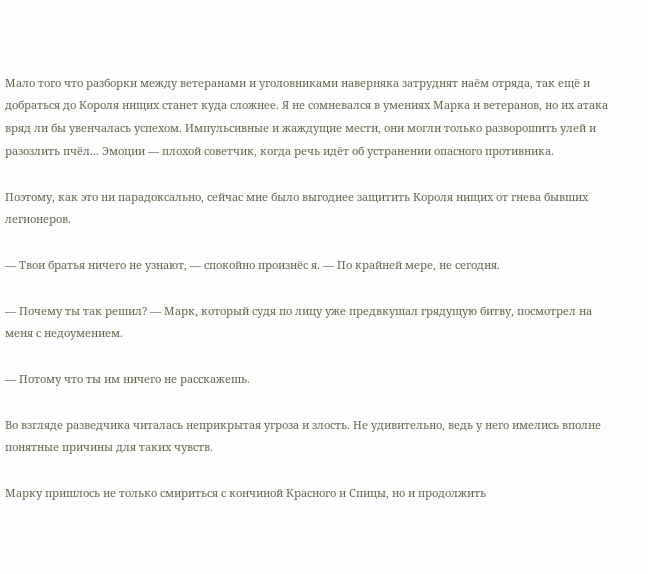Мало того что разборки между ветеранами и уголовниками наверняка затруднят наём отряда, так ещё и добраться до Короля нищих станет куда сложнее. Я не сомневался в умениях Марка и ветеранов, но их атака вряд ли бы увенчалась успехом. Импульсивные и жаждущие мести, они могли только разворошить улей и разозлить пчёл... Эмоции — плохой советчик, когда речь идёт об устранении опасного противника.

Поэтому, как это ни парадоксально, сейчас мне было выгоднее защитить Короля нищих от гнева бывших легионеров.

— Твои братья ничего не узнают, — спокойно произнёс я. — По крайней мере, не сегодня.

— Почему ты так решил? — Марк, который судя по лицу уже предвкушал грядущую битву, посмотрел на меня с недоумением.

— Потому что ты им ничего не расскажешь.

Во взгляде разведчика читалась неприкрытая угроза и злость. Не удивительно, ведь у него имелись вполне понятные причины для таких чувств.

Марку пришлось не только смириться с кончиной Красного и Спицы, но и продолжить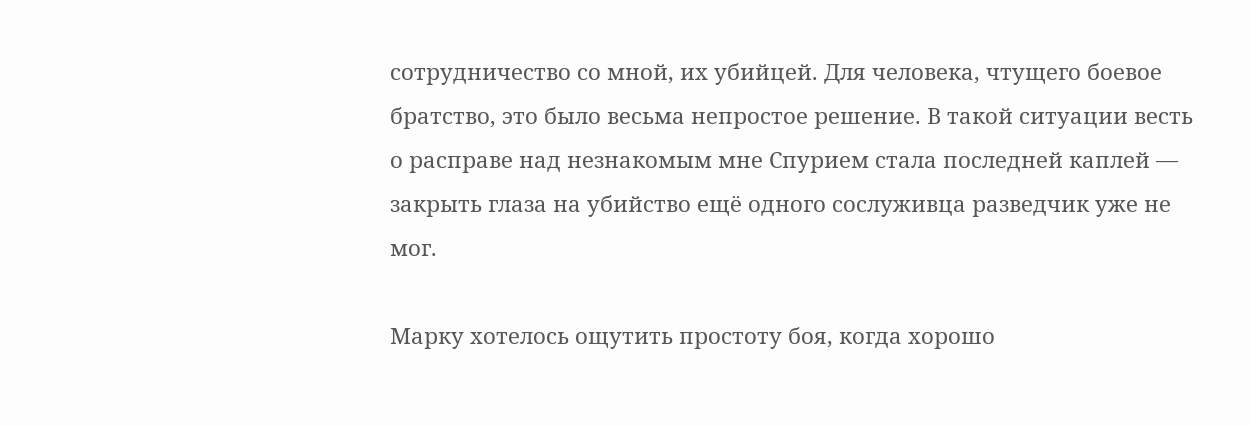сотрудничество со мной, их убийцей. Для человека, чтущего боевое братство, это было весьма непростое решение. В такой ситуации весть о расправе над незнакомым мне Спурием стала последней каплей — закрыть глаза на убийство ещё одного сослуживца разведчик уже не мог.

Марку хотелось ощутить простоту боя, когда хорошо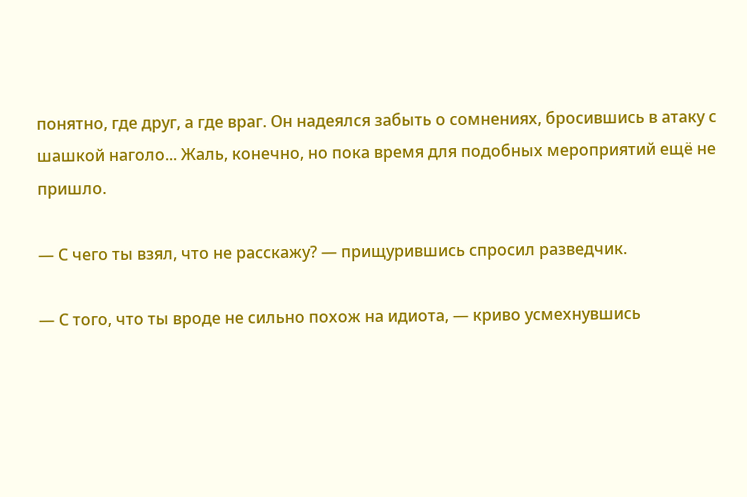понятно, где друг, а где враг. Он надеялся забыть о сомнениях, бросившись в атаку с шашкой наголо... Жаль, конечно, но пока время для подобных мероприятий ещё не пришло.

— С чего ты взял, что не расскажу? — прищурившись спросил разведчик.

— С того, что ты вроде не сильно похож на идиота, — криво усмехнувшись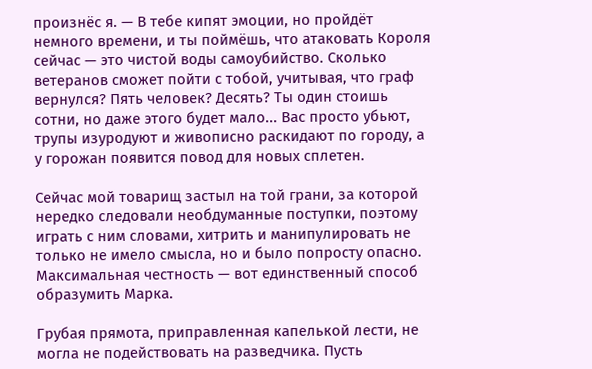произнёс я. — В тебе кипят эмоции, но пройдёт немного времени, и ты поймёшь, что атаковать Короля сейчас — это чистой воды самоубийство. Сколько ветеранов сможет пойти с тобой, учитывая, что граф вернулся? Пять человек? Десять? Ты один стоишь сотни, но даже этого будет мало... Вас просто убьют, трупы изуродуют и живописно раскидают по городу, а у горожан появится повод для новых сплетен.

Сейчас мой товарищ застыл на той грани, за которой нередко следовали необдуманные поступки, поэтому играть с ним словами, хитрить и манипулировать не только не имело смысла, но и было попросту опасно. Максимальная честность — вот единственный способ образумить Марка.

Грубая прямота, приправленная капелькой лести, не могла не подействовать на разведчика. Пусть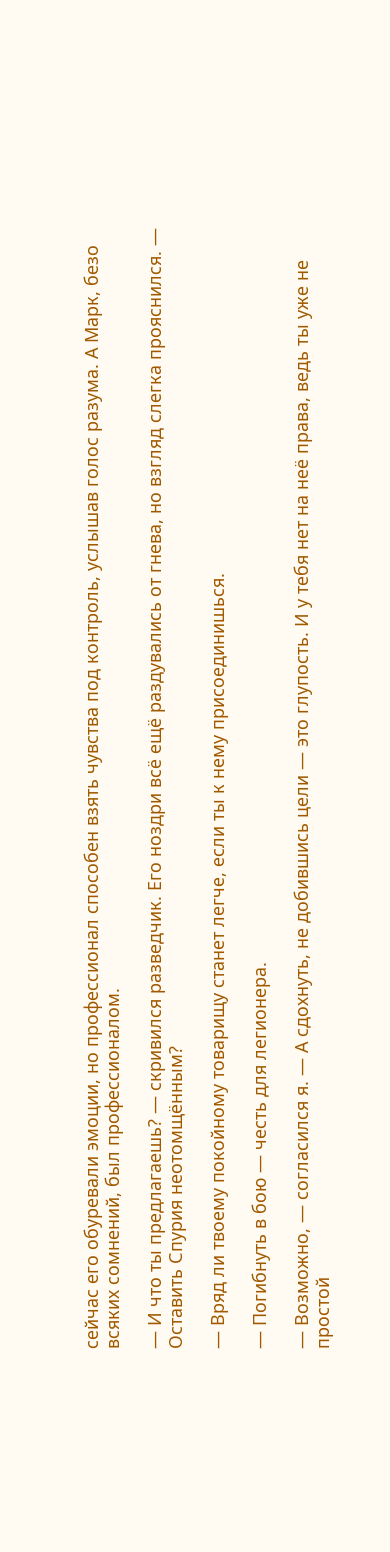сейчас его обуревали эмоции, но профессионал способен взять чувства под контроль, услышав голос разума. А Марк, безо всяких сомнений, был профессионалом.

— И что ты предлагаешь? — скривился разведчик. Его ноздри всё ещё раздувались от гнева, но взгляд слегка прояснился. — Оставить Спурия неотомщённым?

— Вряд ли твоему покойному товарищу станет легче, если ты к нему присоединишься.

— Погибнуть в бою — честь для легионера.

— Возможно, — согласился я. — А сдохнуть, не добившись цели — это глупость. И у тебя нет на неё права, ведь ты уже не простой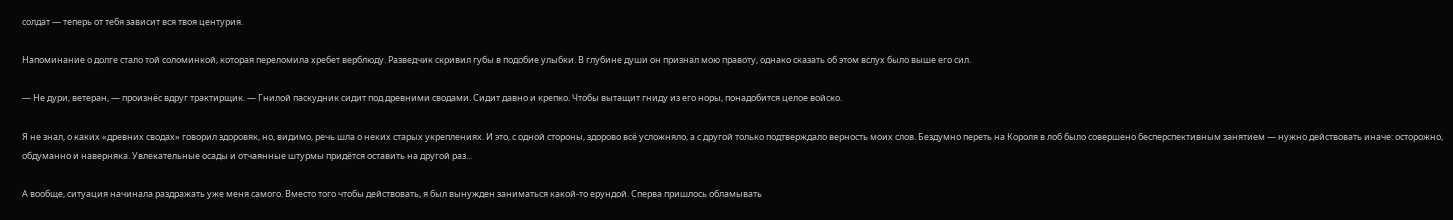солдат — теперь от тебя зависит вся твоя центурия.

Напоминание о долге стало той соломинкой, которая переломила хребет верблюду. Разведчик скривил губы в подобие улыбки. В глубине души он признал мою правоту, однако сказать об этом вслух было выше его сил.

— Не дури, ветеран, — произнёс вдруг трактирщик. — Гнилой паскудник сидит под древними сводами. Сидит давно и крепко. Чтобы вытащит гниду из его норы, понадобится целое войско.

Я не знал, о каких «древних сводах» говорил здоровяк, но, видимо, речь шла о неких старых укреплениях. И это, с одной стороны, здорово всё усложняло, а с другой только подтверждало верность моих слов. Бездумно переть на Короля в лоб было совершено бесперспективным занятием — нужно действовать иначе: осторожно, обдуманно и наверняка. Увлекательные осады и отчаянные штурмы придётся оставить на другой раз...

А вообще, ситуация начинала раздражать уже меня самого. Вместо того чтобы действовать, я был вынужден заниматься какой-то ерундой. Сперва пришлось обламывать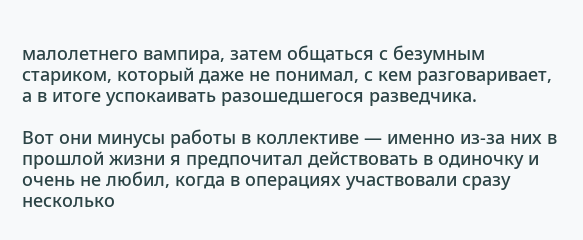малолетнего вампира, затем общаться с безумным стариком, который даже не понимал, с кем разговаривает, а в итоге успокаивать разошедшегося разведчика.

Вот они минусы работы в коллективе — именно из-за них в прошлой жизни я предпочитал действовать в одиночку и очень не любил, когда в операциях участвовали сразу несколько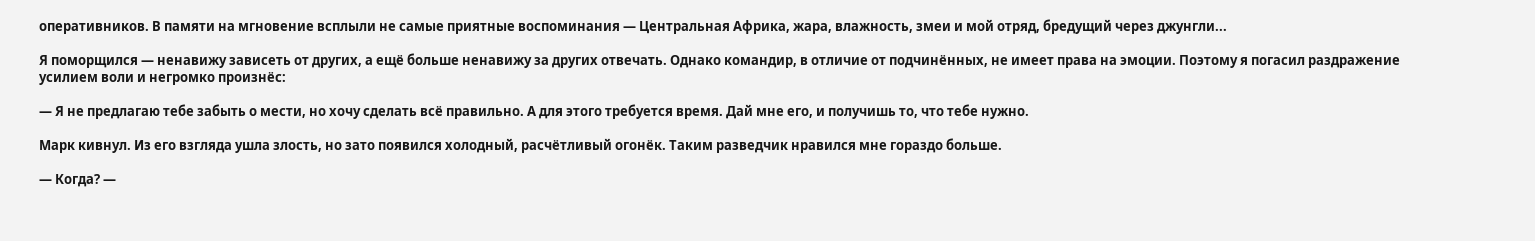оперативников. В памяти на мгновение всплыли не самые приятные воспоминания — Центральная Африка, жара, влажность, змеи и мой отряд, бредущий через джунгли...

Я поморщился — ненавижу зависеть от других, а ещё больше ненавижу за других отвечать. Однако командир, в отличие от подчинённых, не имеет права на эмоции. Поэтому я погасил раздражение усилием воли и негромко произнёс:

— Я не предлагаю тебе забыть о мести, но хочу сделать всё правильно. А для этого требуется время. Дай мне его, и получишь то, что тебе нужно.

Марк кивнул. Из его взгляда ушла злость, но зато появился холодный, расчётливый огонёк. Таким разведчик нравился мне гораздо больше.

— Когда? —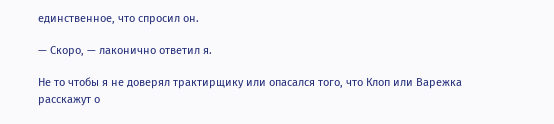единственное, что спросил он.

— Скоро, — лаконично ответил я.

Не то чтобы я не доверял трактирщику или опасался того, что Клоп или Варежка расскажут о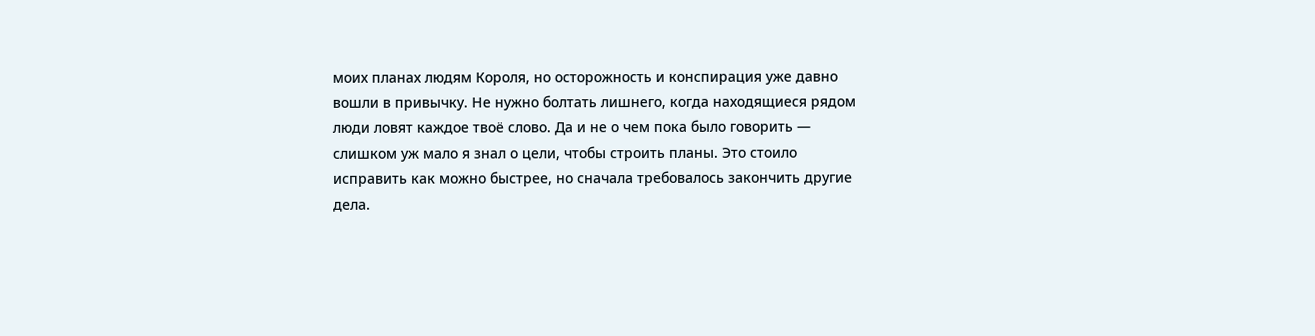моих планах людям Короля, но осторожность и конспирация уже давно вошли в привычку. Не нужно болтать лишнего, когда находящиеся рядом люди ловят каждое твоё слово. Да и не о чем пока было говорить — слишком уж мало я знал о цели, чтобы строить планы. Это стоило исправить как можно быстрее, но сначала требовалось закончить другие дела.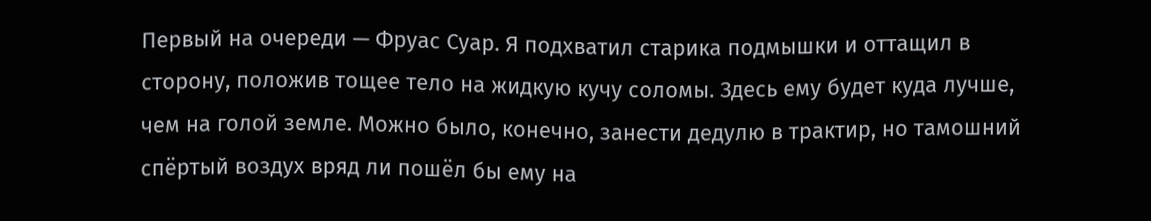Первый на очереди — Фруас Суар. Я подхватил старика подмышки и оттащил в сторону, положив тощее тело на жидкую кучу соломы. Здесь ему будет куда лучше, чем на голой земле. Можно было, конечно, занести дедулю в трактир, но тамошний спёртый воздух вряд ли пошёл бы ему на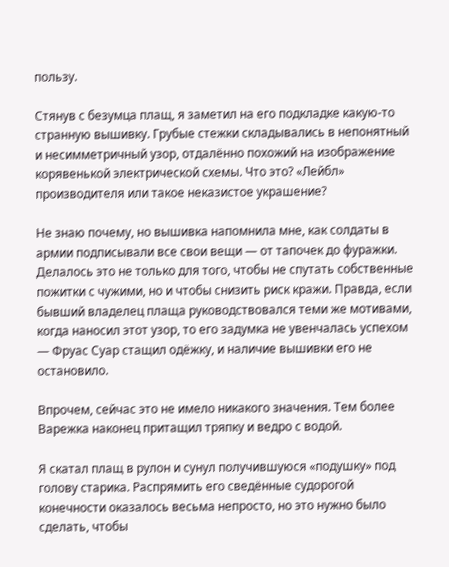пользу.

Стянув с безумца плащ, я заметил на его подкладке какую-то странную вышивку. Грубые стежки складывались в непонятный и несимметричный узор, отдалённо похожий на изображение корявенькой электрической схемы. Что это? «Лейбл» производителя или такое неказистое украшение?

Не знаю почему, но вышивка напомнила мне, как солдаты в армии подписывали все свои вещи — от тапочек до фуражки. Делалось это не только для того, чтобы не спутать собственные пожитки с чужими, но и чтобы снизить риск кражи. Правда, если бывший владелец плаща руководствовался теми же мотивами, когда наносил этот узор, то его задумка не увенчалась успехом — Фруас Суар стащил одёжку, и наличие вышивки его не остановило.

Впрочем, сейчас это не имело никакого значения. Тем более Варежка наконец притащил тряпку и ведро с водой.

Я скатал плащ в рулон и сунул получившуюся «подушку» под голову старика. Распрямить его сведённые судорогой конечности оказалось весьма непросто, но это нужно было сделать, чтобы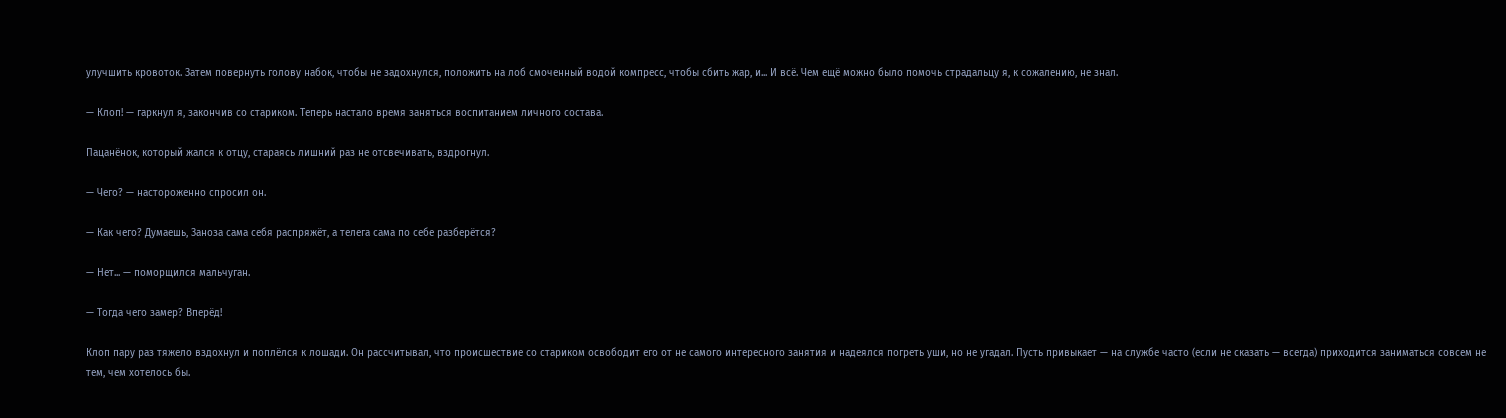улучшить кровоток. Затем повернуть голову набок, чтобы не задохнулся, положить на лоб смоченный водой компресс, чтобы сбить жар, и... И всё. Чем ещё можно было помочь страдальцу я, к сожалению, не знал.

— Клоп! — гаркнул я, закончив со стариком. Теперь настало время заняться воспитанием личного состава.

Пацанёнок, который жался к отцу, стараясь лишний раз не отсвечивать, вздрогнул.

— Чего? — настороженно спросил он.

— Как чего? Думаешь, Заноза сама себя распряжёт, а телега сама по себе разберётся?

— Нет... — поморщился мальчуган.

— Тогда чего замер? Вперёд!

Клоп пару раз тяжело вздохнул и поплёлся к лошади. Он рассчитывал, что происшествие со стариком освободит его от не самого интересного занятия и надеялся погреть уши, но не угадал. Пусть привыкает — на службе часто (если не сказать — всегда) приходится заниматься совсем не тем, чем хотелось бы.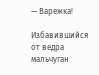— Варежка!

Избавившийся от ведра мальчуган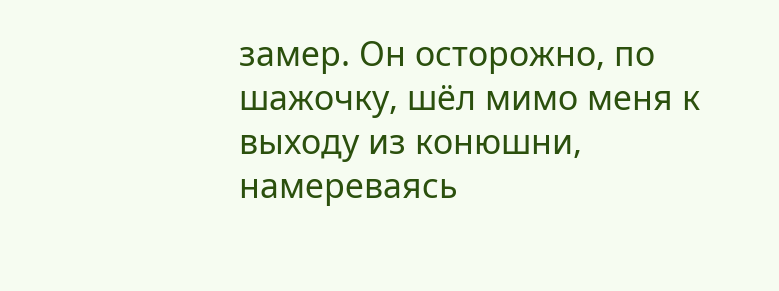замер. Он осторожно, по шажочку, шёл мимо меня к выходу из конюшни, намереваясь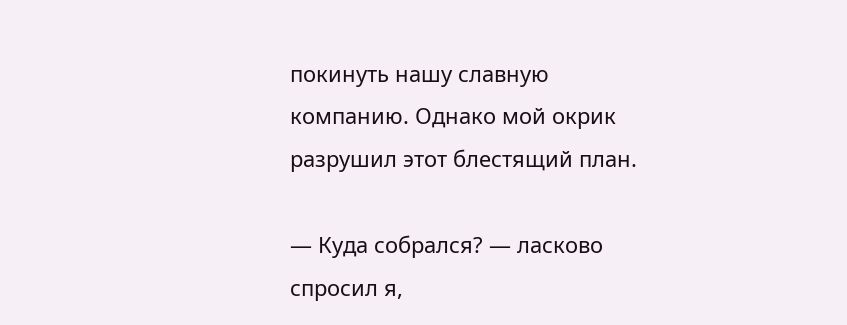покинуть нашу славную компанию. Однако мой окрик разрушил этот блестящий план.

— Куда собрался? — ласково спросил я,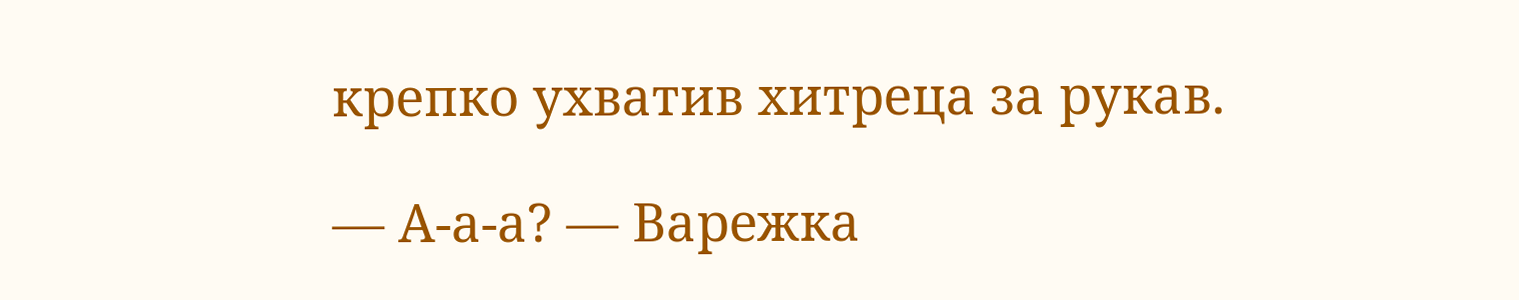крепко ухватив хитреца за рукав.

— А-а-а? — Варежка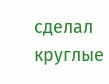сделал круглые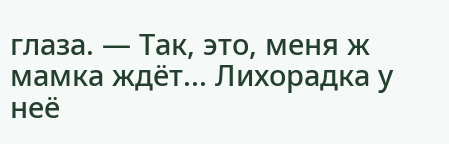глаза. — Так, это, меня ж мамка ждёт... Лихорадка у неё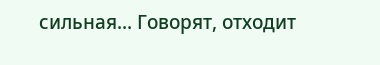сильная... Говорят, отходит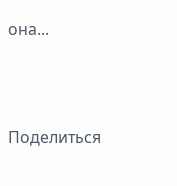она...



Поделиться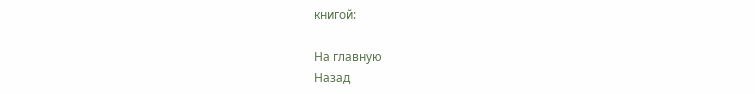книгой:

На главную
Назад